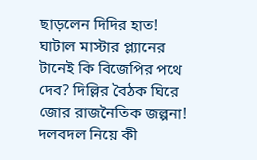ছাড়লেন দিদির হাত! ঘাটাল মাস্টার প্ল্যানের টানেই কি বিজেপির পথে দেব? দিল্লির বৈঠক ঘিরে জোর রাজনৈতিক জল্পনা! দলবদল নিয়ে কী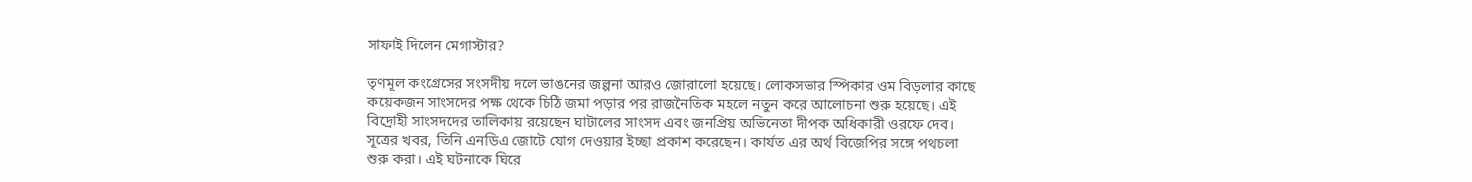সাফাই দিলেন মেগাস্টার?

তৃণমূল কংগ্রেসের সংসদীয় দলে ভাঙনের জল্পনা আরও জোরালো হয়েছে। লোকসভার স্পিকার ওম বিড়লার কাছে কয়েকজন সাংসদের পক্ষ থেকে চিঠি জমা পড়ার পর রাজনৈতিক মহলে নতুন করে আলোচনা শুরু হয়েছে। এই বিদ্রোহী সাংসদদের তালিকায় রয়েছেন ঘাটালের সাংসদ এবং জনপ্রিয় অভিনেতা দীপক অধিকারী ওরফে দেব। সূত্রের খবর, তিনি এনডিএ জোটে যোগ দেওয়ার ইচ্ছা প্রকাশ করেছেন। কার্যত এর অর্থ বিজেপির সঙ্গে পথচলা শুরু করা। এই ঘটনাকে ঘিরে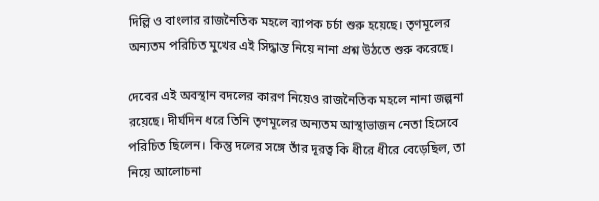দিল্লি ও বাংলার রাজনৈতিক মহলে ব্যাপক চর্চা শুরু হয়েছে। তৃণমূলের অন্যতম পরিচিত মুখের এই সিদ্ধান্ত নিয়ে নানা প্রশ্ন উঠতে শুরু করেছে।

দেবের এই অবস্থান বদলের কারণ নিয়েও রাজনৈতিক মহলে নানা জল্পনা রয়েছে। দীর্ঘদিন ধরে তিনি তৃণমূলের অন্যতম আস্থাভাজন নেতা হিসেবে পরিচিত ছিলেন। কিন্তু দলের সঙ্গে তাঁর দূরত্ব কি ধীরে ধীরে বেড়েছিল, তা নিয়ে আলোচনা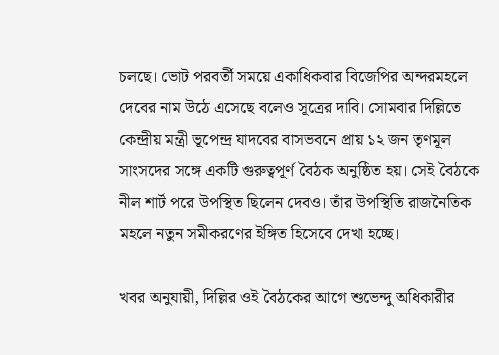চলছে। ভোট পরবর্তী সময়ে একাধিকবার বিজেপির অন্দরমহলে দেবের নাম উঠে এসেছে বলেও সূত্রের দাবি। সোমবার দিল্লিতে কেন্দ্রীয় মন্ত্রী ভূপেন্দ্র যাদবের বাসভবনে প্রায় ১২ জন তৃণমূল সাংসদের সঙ্গে একটি গুরুত্বপূর্ণ বৈঠক অনুষ্ঠিত হয়। সেই বৈঠকে নীল শার্ট পরে উপস্থিত ছিলেন দেবও। তাঁর উপস্থিতি রাজনৈতিক মহলে নতুন সমীকরণের ইঙ্গিত হিসেবে দেখা হচ্ছে।

খবর অনুযায়ী, দিল্লির ওই বৈঠকের আগে শুভেন্দু অধিকারীর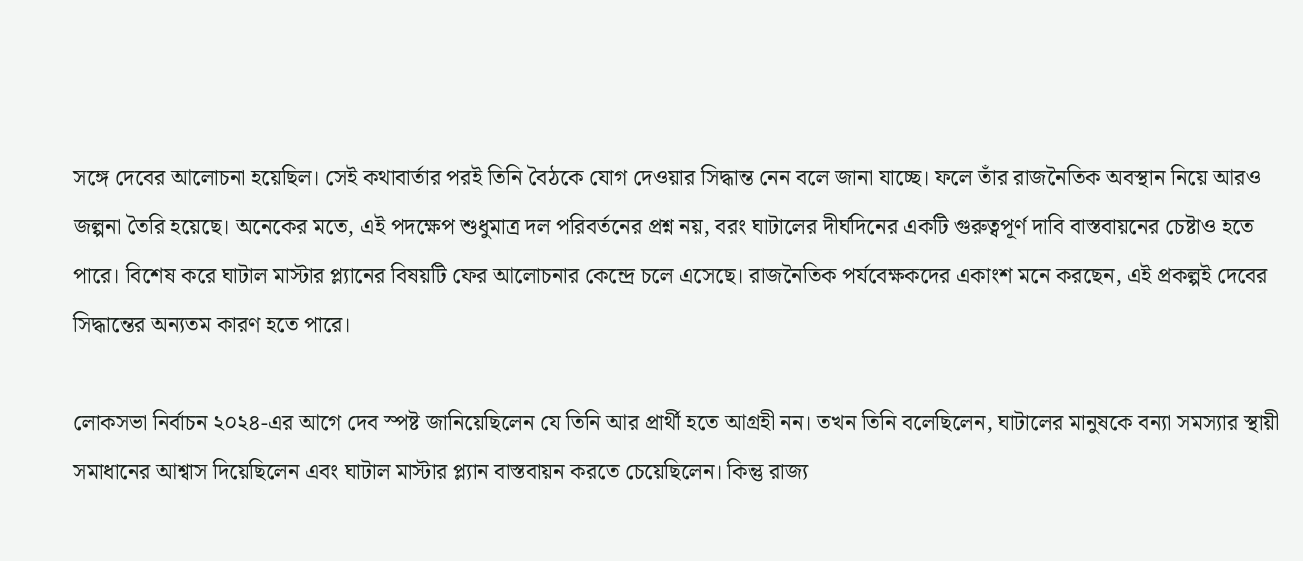সঙ্গে দেবের আলোচনা হয়েছিল। সেই কথাবার্তার পরই তিনি বৈঠকে যোগ দেওয়ার সিদ্ধান্ত নেন বলে জানা যাচ্ছে। ফলে তাঁর রাজনৈতিক অবস্থান নিয়ে আরও জল্পনা তৈরি হয়েছে। অনেকের মতে, এই পদক্ষেপ শুধুমাত্র দল পরিবর্তনের প্রশ্ন নয়, বরং ঘাটালের দীর্ঘদিনের একটি গুরুত্বপূর্ণ দাবি বাস্তবায়নের চেষ্টাও হতে পারে। বিশেষ করে ঘাটাল মাস্টার প্ল্যানের বিষয়টি ফের আলোচনার কেন্দ্রে চলে এসেছে। রাজনৈতিক পর্যবেক্ষকদের একাংশ মনে করছেন, এই প্রকল্পই দেবের সিদ্ধান্তের অন্যতম কারণ হতে পারে।

লোকসভা নির্বাচন ২০২৪-এর আগে দেব স্পষ্ট জানিয়েছিলেন যে তিনি আর প্রার্থী হতে আগ্রহী নন। তখন তিনি বলেছিলেন, ঘাটালের মানুষকে বন্যা সমস্যার স্থায়ী সমাধানের আশ্বাস দিয়েছিলেন এবং ঘাটাল মাস্টার প্ল্যান বাস্তবায়ন করতে চেয়েছিলেন। কিন্তু রাজ্য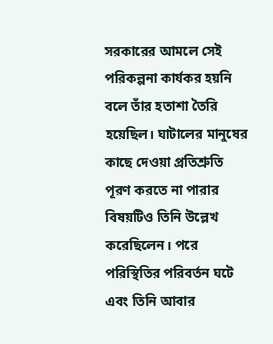সরকারের আমলে সেই পরিকল্পনা কার্যকর হয়নি বলে তাঁর হতাশা তৈরি হয়েছিল। ঘাটালের মানুষের কাছে দেওয়া প্রতিশ্রুতি পূরণ করতে না পারার বিষয়টিও তিনি উল্লেখ করেছিলেন। পরে পরিস্থিতির পরিবর্তন ঘটে এবং তিনি আবার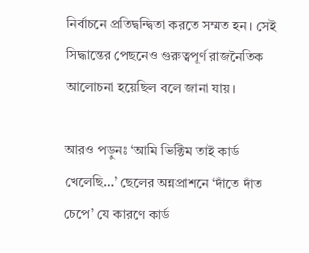নির্বাচনে প্রতিদ্বন্দ্বিতা করতে সম্মত হন। সেই সিদ্ধান্তের পেছনেও গুরুত্বপূর্ণ রাজনৈতিক আলোচনা হয়েছিল বলে জানা যায়।

আরও পড়ুনঃ ‘আমি ভিক্টিম তাই কার্ড খেলেছি…’ ছেলের অন্নপ্রাশনে ‘দাঁতে দাঁত চেপে’ যে কারণে কার্ড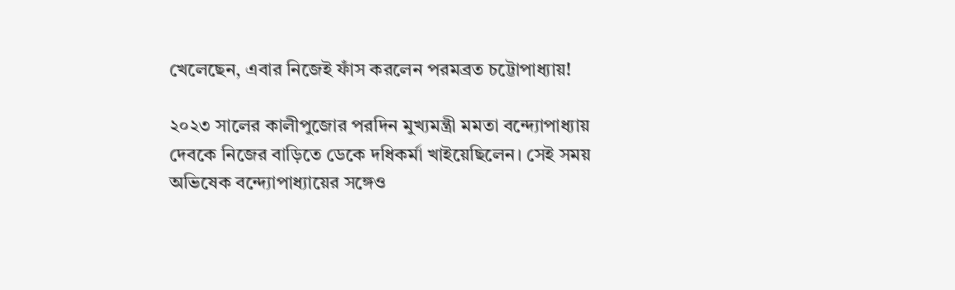খেলেছেন, এবার নিজেই ফাঁস করলেন পরমব্রত চট্টোপাধ্যায়!

২০২৩ সালের কালীপুজোর পরদিন মুখ্যমন্ত্রী মমতা বন্দ্যোপাধ্যায় দেবকে নিজের বাড়িতে ডেকে দধিকর্মা খাইয়েছিলেন। সেই সময় অভিষেক বন্দ্যোপাধ্যায়ের সঙ্গেও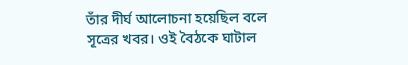তাঁর দীর্ঘ আলোচনা হয়েছিল বলে সূত্রের খবর। ওই বৈঠকে ঘাটাল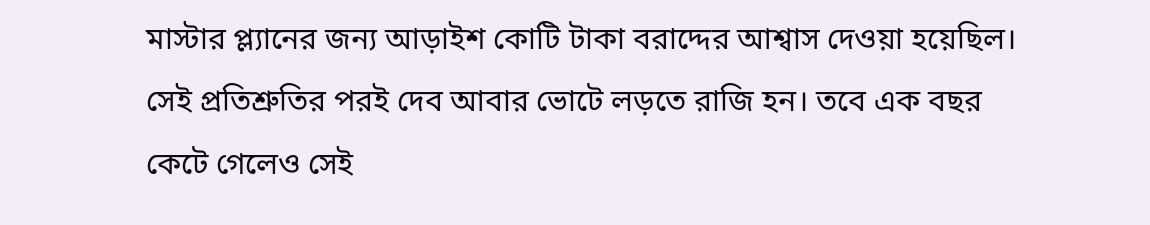মাস্টার প্ল্যানের জন্য আড়াইশ কোটি টাকা বরাদ্দের আশ্বাস দেওয়া হয়েছিল। সেই প্রতিশ্রুতির পরই দেব আবার ভোটে লড়তে রাজি হন। তবে এক বছর কেটে গেলেও সেই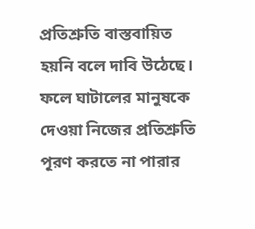প্রতিশ্রুতি বাস্তবায়িত হয়নি বলে দাবি উঠেছে। ফলে ঘাটালের মানুষকে দেওয়া নিজের প্রতিশ্রুতি পূরণ করতে না পারার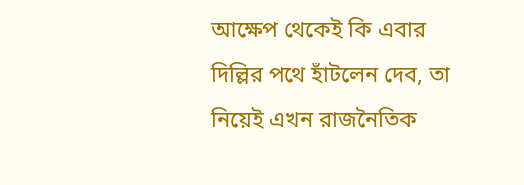আক্ষেপ থেকেই কি এবার দিল্লির পথে হাঁটলেন দেব, তা নিয়েই এখন রাজনৈতিক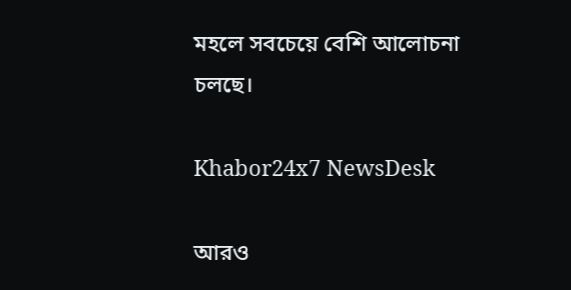মহলে সবচেয়ে বেশি আলোচনা চলছে।

Khabor24x7 NewsDesk

আরও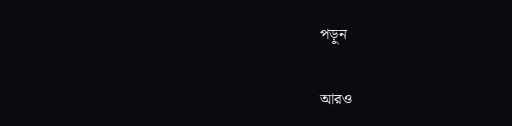পড়ুন

আরও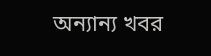অন্যান্য খবর